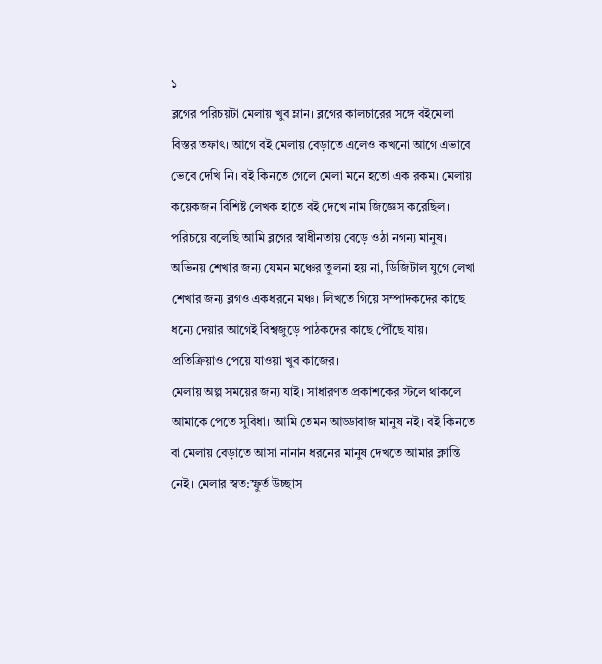১
ব্লগের পরিচয়টা মেলায় খুব ম্লান। ব্লগের কালচারের সঙ্গে বইমেলা বিস্তর তফাৎ। আগে বই মেলায় বেড়াতে এলেও কখনো আগে এভাবে ভেবে দেখি নি। বই কিনতে গেলে মেলা মনে হতো এক রকম। মেলায় কয়েকজন বিশিষ্ট লেখক হাতে বই দেখে নাম জিজ্ঞেস করেছিল। পরিচয়ে বলেছি আমি ব্লগের স্বাধীনতায় বেড়ে ওঠা নগন্য মানুষ।
অভিনয় শেখার জন্য যেমন মঞ্চের তুলনা হয় না, ডিজিটাল যুগে লেখা শেখার জন্য ব্লগও একধরনে মঞ্চ। লিখতে গিয়ে সম্পাদকদের কাছে ধন্যে দেয়ার আগেই বিশ্বজুড়ে পাঠকদের কাছে পৌঁছে যায়। প্রতিক্রিয়াও পেয়ে যাওয়া খুব কাজের।
মেলায় অল্প সময়ের জন্য যাই। সাধারণত প্রকাশকের স্টলে থাকলে আমাকে পেতে সুবিধা। আমি তেমন আড্ডাবাজ মানুষ নই। বই কিনতে বা মেলায় বেড়াতে আসা নানান ধরনের মানুষ দেখতে আমার ক্লান্তি নেই। মেলার স্বত:স্ফুর্ত উচ্ছাস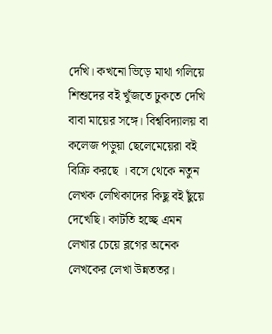দেখি। কখনো ভিড়ে মাথা গলিয়ে শিশুদের বই খুঁজতে ঢুকতে দেখি বাবা মায়ের সঙ্গে। বিশ্ববিদ্যালয় বা কলেজ পড়ুয়া ছেলেমেয়েরা বই বিক্রি করছে । বসে থেকে নতুন লেখক লেখিকাদের কিছু বই ছুঁয়ে দেখেছি। কাটতি হচ্ছে এমন লেখার চেয়ে ব্লগের অনেক লেখকের লেখা উন্নততর।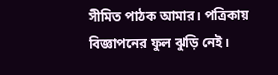সীমিত পাঠক আমার। পত্রিকায় বিজ্ঞাপনের ফুল ঝুড়ি নেই।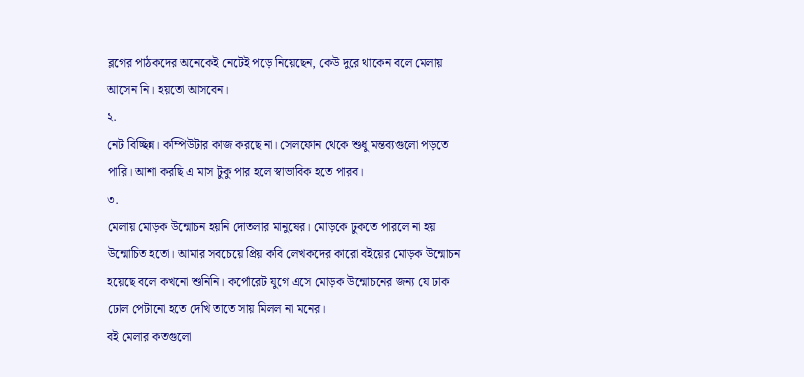ব্লগের পাঠকদের অনেকেই নেটেই পড়ে নিয়েছেন, কেউ দুরে থাকেন বলে মেলায় আসেন নি। হয়তো আসবেন।
২.
নেট বিচ্ছিন্ন। কম্পিউটার কাজ করছে না। সেলফোন থেকে শুধু মন্তব্যগুলো পড়তে পারি। আশা করছি এ মাস টুকু পার হলে স্বাভাবিক হতে পারব।
৩.
মেলায় মোড়ক উন্মোচন হয়নি দোতলার মানুষের। মোড়কে ঢুকতে পারলে না হয় উন্মোচিত হতো। আমার সবচেয়ে প্রিয় কবি লেখকদের কারো বইয়ের মোড়ক উন্মোচন হয়েছে বলে কখনো শুনিনি। কর্পোরেট যুগে এসে মোড়ক উন্মোচনের জন্য যে ঢাক ঢোল পেটানো হতে দেখি তাতে সায় মিলল না মনের।
বই মেলার কতগুলো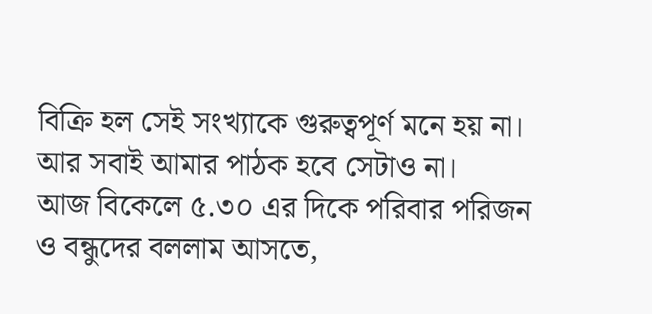বিক্রি হল সেই সংখ্যাকে গুরুত্বপূর্ণ মনে হয় না। আর সবাই আমার পাঠক হবে সেটাও না।
আজ বিকেলে ৫.৩০ এর দিকে পরিবার পরিজন ও বন্ধুদের বললাম আসতে,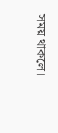সময় থাকলে।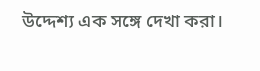উদ্দেশ্য এক সঙ্গে দেখা করা।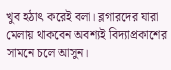খুব হঠাৎ করেই বলা। ব্লগারদের যারা মেলায় থাকবেন অবশ্যই বিদ্যাপ্রকাশের সামনে চলে আসুন।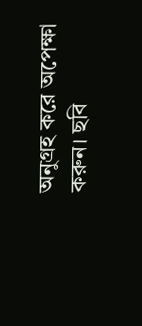অনুগ্রহ করে অপেক্ষা করুন। ছবি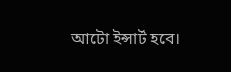আটো ইন্সার্ট হবে।